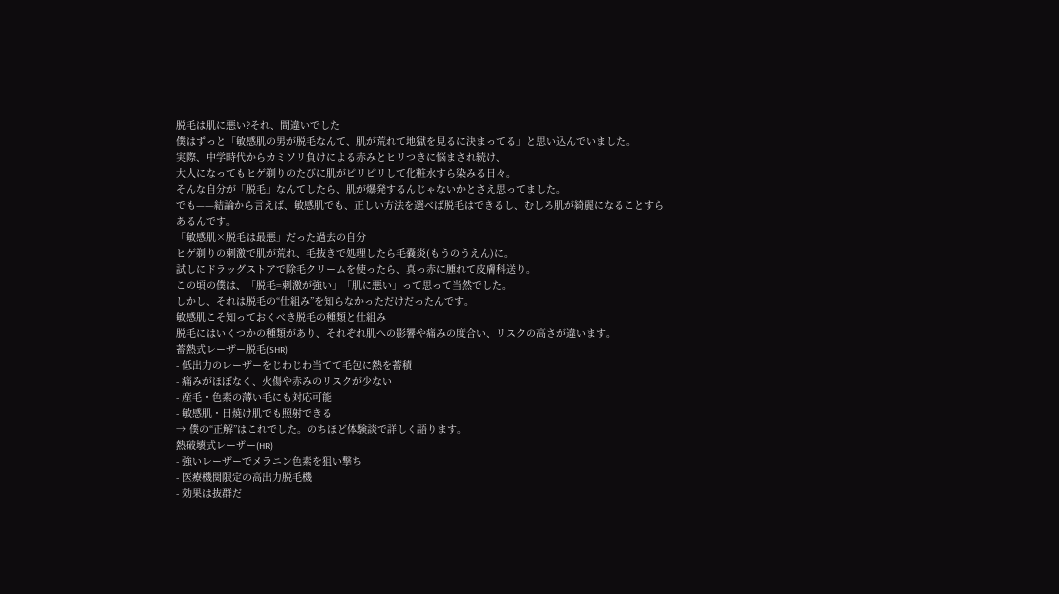脱毛は肌に悪い?それ、間違いでした
僕はずっと「敏感肌の男が脱毛なんて、肌が荒れて地獄を見るに決まってる」と思い込んでいました。
実際、中学時代からカミソリ負けによる赤みとヒリつきに悩まされ続け、
大人になってもヒゲ剃りのたびに肌がピリピリして化粧水すら染みる日々。
そんな自分が「脱毛」なんてしたら、肌が爆発するんじゃないかとさえ思ってました。
でも——結論から言えば、敏感肌でも、正しい方法を選べば脱毛はできるし、むしろ肌が綺麗になることすらあるんです。
「敏感肌×脱毛は最悪」だった過去の自分
ヒゲ剃りの刺激で肌が荒れ、毛抜きで処理したら毛嚢炎(もうのうえん)に。
試しにドラッグストアで除毛クリームを使ったら、真っ赤に腫れて皮膚科送り。
この頃の僕は、「脱毛=刺激が強い」「肌に悪い」って思って当然でした。
しかし、それは脱毛の“仕組み”を知らなかっただけだったんです。
敏感肌こそ知っておくべき脱毛の種類と仕組み
脱毛にはいくつかの種類があり、それぞれ肌への影響や痛みの度合い、リスクの高さが違います。
蓄熱式レーザー脱毛(SHR)
- 低出力のレーザーをじわじわ当てて毛包に熱を蓄積
- 痛みがほぼなく、火傷や赤みのリスクが少ない
- 産毛・色素の薄い毛にも対応可能
- 敏感肌・日焼け肌でも照射できる
→ 僕の“正解”はこれでした。のちほど体験談で詳しく語ります。
熱破壊式レーザー(HR)
- 強いレーザーでメラニン色素を狙い撃ち
- 医療機関限定の高出力脱毛機
- 効果は抜群だ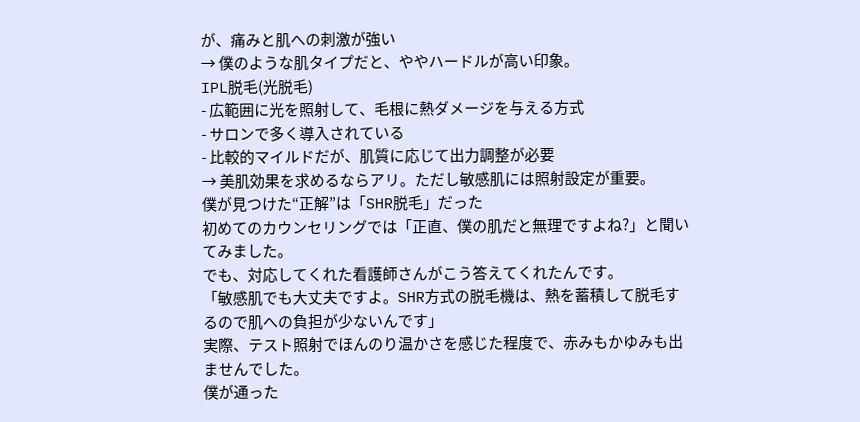が、痛みと肌への刺激が強い
→ 僕のような肌タイプだと、ややハードルが高い印象。
IPL脱毛(光脱毛)
- 広範囲に光を照射して、毛根に熱ダメージを与える方式
- サロンで多く導入されている
- 比較的マイルドだが、肌質に応じて出力調整が必要
→ 美肌効果を求めるならアリ。ただし敏感肌には照射設定が重要。
僕が見つけた“正解”は「SHR脱毛」だった
初めてのカウンセリングでは「正直、僕の肌だと無理ですよね?」と聞いてみました。
でも、対応してくれた看護師さんがこう答えてくれたんです。
「敏感肌でも大丈夫ですよ。SHR方式の脱毛機は、熱を蓄積して脱毛するので肌への負担が少ないんです」
実際、テスト照射でほんのり温かさを感じた程度で、赤みもかゆみも出ませんでした。
僕が通った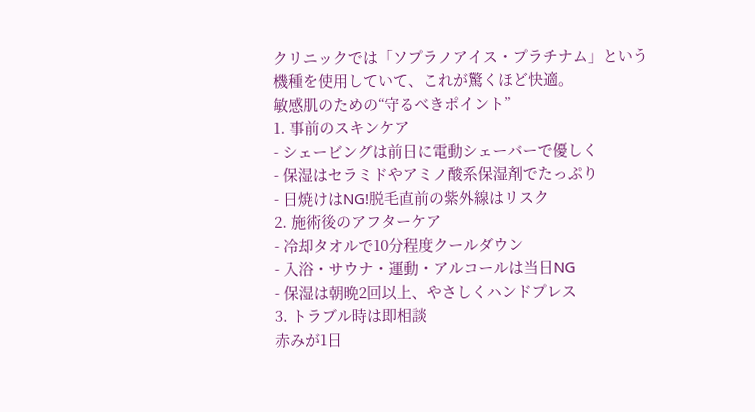クリニックでは「ソプラノアイス・プラチナム」という機種を使用していて、これが驚くほど快適。
敏感肌のための“守るべきポイント”
1. 事前のスキンケア
- シェービングは前日に電動シェーバーで優しく
- 保湿はセラミドやアミノ酸系保湿剤でたっぷり
- 日焼けはNG!脱毛直前の紫外線はリスク
2. 施術後のアフターケア
- 冷却タオルで10分程度クールダウン
- 入浴・サウナ・運動・アルコールは当日NG
- 保湿は朝晩2回以上、やさしくハンドプレス
3. トラブル時は即相談
赤みが1日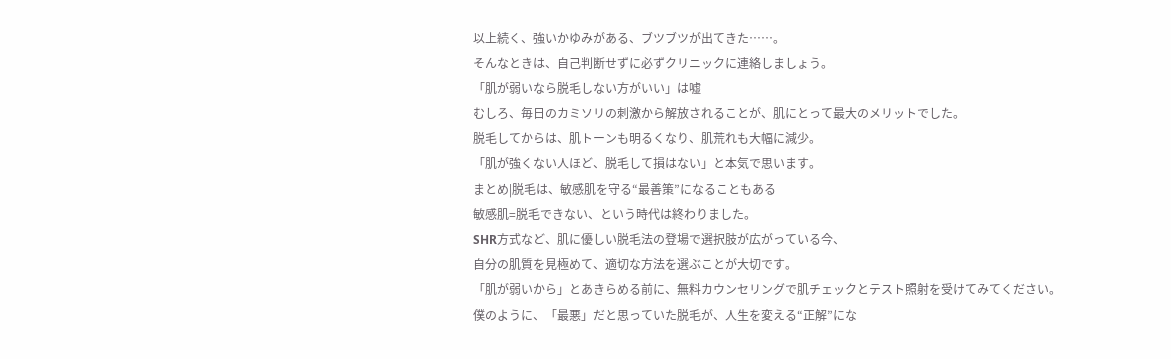以上続く、強いかゆみがある、ブツブツが出てきた……。
そんなときは、自己判断せずに必ずクリニックに連絡しましょう。
「肌が弱いなら脱毛しない方がいい」は嘘
むしろ、毎日のカミソリの刺激から解放されることが、肌にとって最大のメリットでした。
脱毛してからは、肌トーンも明るくなり、肌荒れも大幅に減少。
「肌が強くない人ほど、脱毛して損はない」と本気で思います。
まとめ|脱毛は、敏感肌を守る“最善策”になることもある
敏感肌=脱毛できない、という時代は終わりました。
SHR方式など、肌に優しい脱毛法の登場で選択肢が広がっている今、
自分の肌質を見極めて、適切な方法を選ぶことが大切です。
「肌が弱いから」とあきらめる前に、無料カウンセリングで肌チェックとテスト照射を受けてみてください。
僕のように、「最悪」だと思っていた脱毛が、人生を変える“正解”にな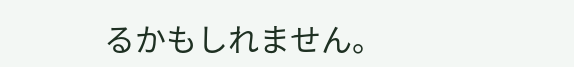るかもしれません。